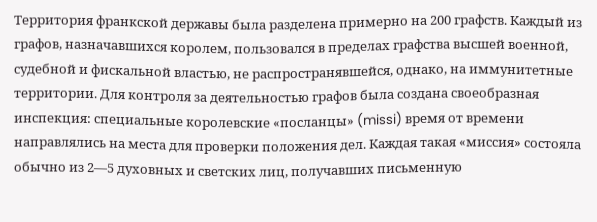Территория франкской державы была разделена примерно на 200 графств. Каждый из графов, назначавшихся королем, пользовался в пределах графства высшей военной, судебной и фискальной властью, не распространявшейся, однако, на иммунитетные территории. Для контроля за деятельностью графов была создана своеобразная инспекция: специальные королевские «посланцы» (missi) время от времени направлялись на места для проверки положения дел. Каждая такая «миссия» состояла обычно из 2—5 духовных и светских лиц, получавших письменную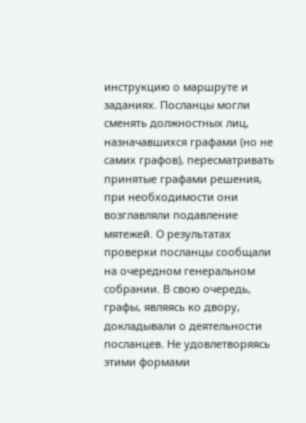инструкцию о маршруте и заданиях. Посланцы могли сменять должностных лиц, назначавшихся графами (но не самих графов), пересматривать принятые графами решения, при необходимости они возглавляли подавление мятежей. О результатах проверки посланцы сообщали на очередном генеральном собрании. В свою очередь, графы, являясь ко двору, докладывали о деятельности посланцев. Не удовлетворяясь этими формами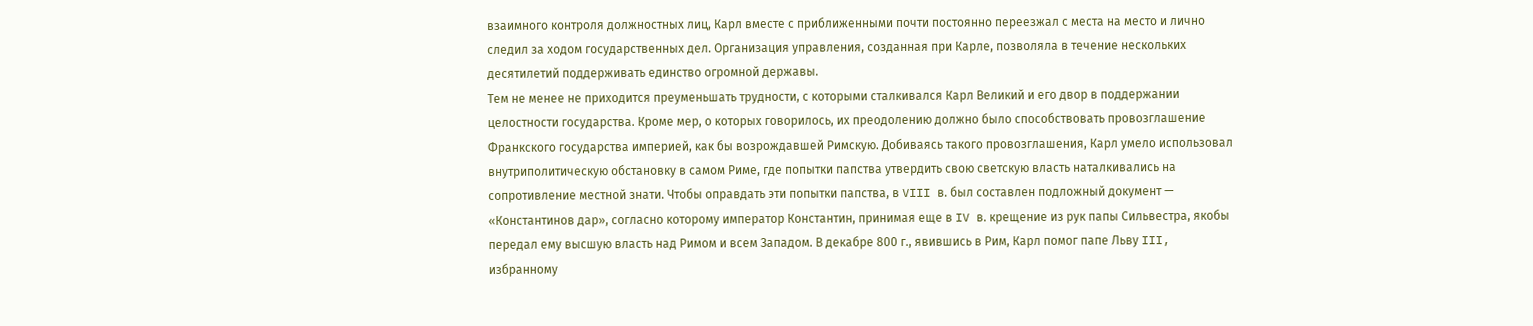взаимного контроля должностных лиц, Карл вместе с приближенными почти постоянно переезжал с места на место и лично следил за ходом государственных дел. Организация управления, созданная при Карле, позволяла в течение нескольких десятилетий поддерживать единство огромной державы.
Тем не менее не приходится преуменьшать трудности, с которыми сталкивался Карл Великий и его двор в поддержании целостности государства. Кроме мер, о которых говорилось, их преодолению должно было способствовать провозглашение Франкского государства империей, как бы возрождавшей Римскую. Добиваясь такого провозглашения, Карл умело использовал внутриполитическую обстановку в самом Риме, где попытки папства утвердить свою светскую власть наталкивались на сопротивление местной знати. Чтобы оправдать эти попытки папства, в VIII в. был составлен подложный документ — «Константинов дар», согласно которому император Константин, принимая еще в IV в. крещение из рук папы Сильвестра, якобы передал ему высшую власть над Римом и всем Западом. В декабре 800 г., явившись в Рим, Карл помог папе Льву III, избранному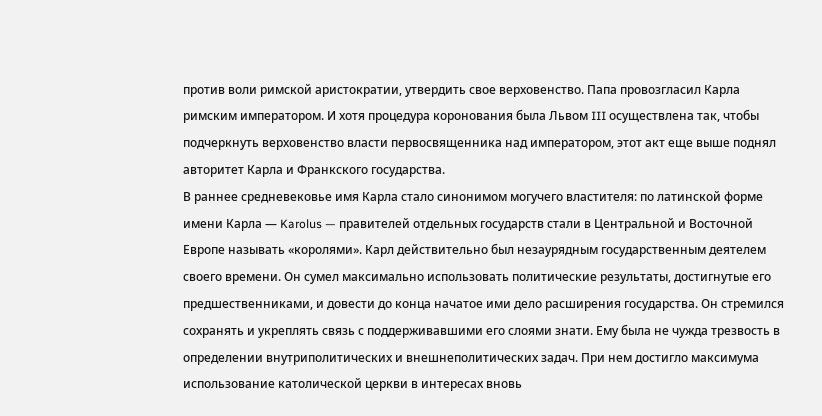против воли римской аристократии, утвердить свое верховенство. Папа провозгласил Карла римским императором. И хотя процедура коронования была Львом III осуществлена так, чтобы подчеркнуть верховенство власти первосвященника над императором, этот акт еще выше поднял авторитет Карла и Франкского государства.
В раннее средневековье имя Карла стало синонимом могучего властителя: по латинской форме имени Карла — Karolus — правителей отдельных государств стали в Центральной и Восточной Европе называть «королями». Карл действительно был незаурядным государственным деятелем своего времени. Он сумел максимально использовать политические результаты, достигнутые его предшественниками, и довести до конца начатое ими дело расширения государства. Он стремился сохранять и укреплять связь с поддерживавшими его слоями знати. Ему была не чужда трезвость в определении внутриполитических и внешнеполитических задач. При нем достигло максимума использование католической церкви в интересах вновь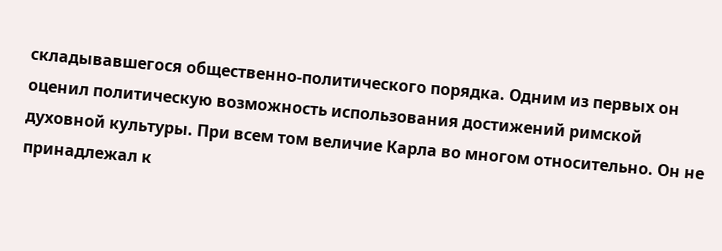складывавшегося общественно-политического порядка. Одним из первых он оценил политическую возможность использования достижений римской духовной культуры. При всем том величие Карла во многом относительно. Он не принадлежал к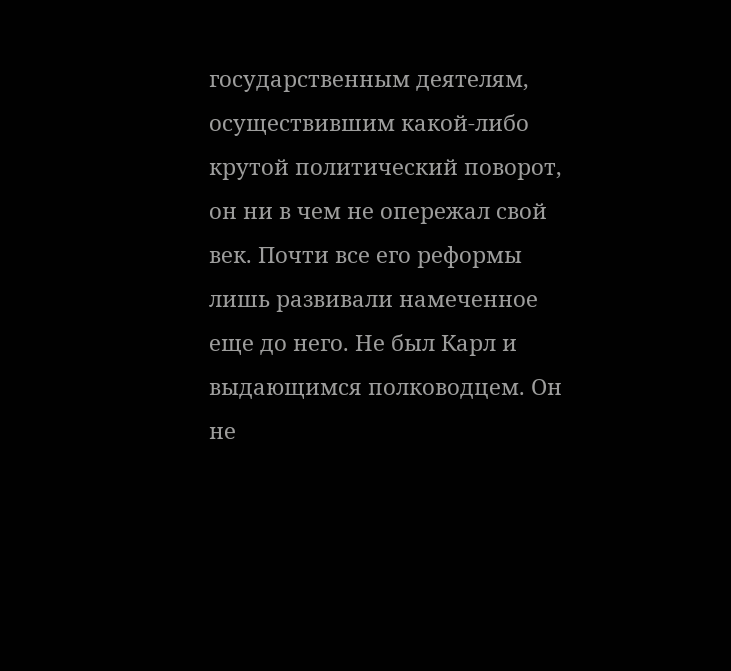государственным деятелям, осуществившим какой-либо крутой политический поворот, он ни в чем не опережал свой век. Почти все его реформы лишь развивали намеченное еще до него. Не был Карл и выдающимся полководцем. Он не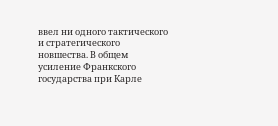ввел ни одного тактического и стратегического новшества. В общем усиление Франкского государства при Карле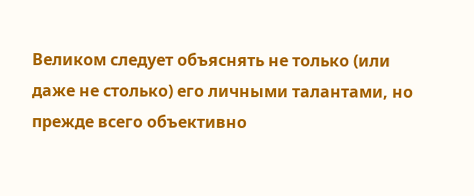Великом следует объяснять не только (или даже не столько) его личными талантами, но прежде всего объективно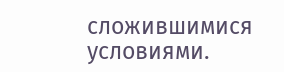сложившимися условиями.